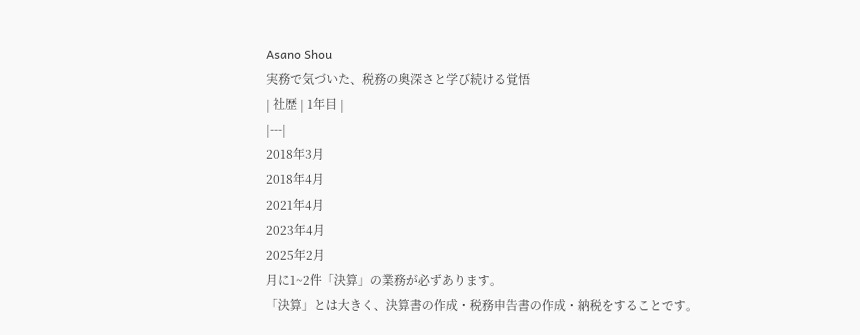Asano Shou
実務で気づいた、税務の奥深さと学び続ける覚悟
| 社歴 | 1年目 |
|---|
2018年3月
2018年4月
2021年4月
2023年4月
2025年2月
月に1~2件「決算」の業務が必ずあります。
「決算」とは大きく、決算書の作成・税務申告書の作成・納税をすることです。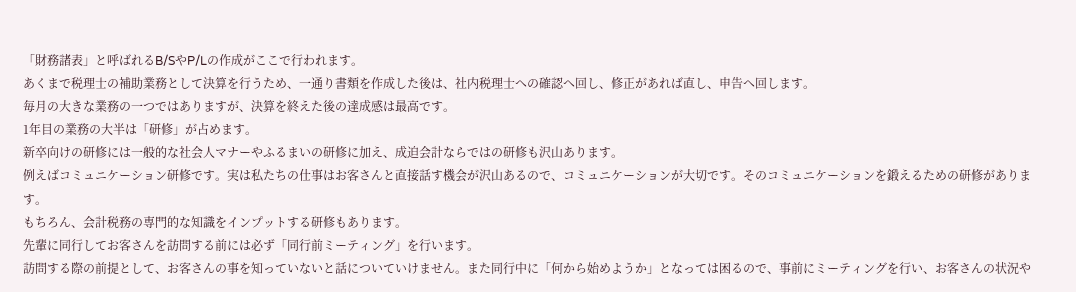「財務諸表」と呼ばれるB/SやP/Lの作成がここで行われます。
あくまで税理士の補助業務として決算を行うため、一通り書類を作成した後は、社内税理士への確認へ回し、修正があれば直し、申告へ回します。
毎月の大きな業務の一つではありますが、決算を終えた後の達成感は最高です。
1年目の業務の大半は「研修」が占めます。
新卒向けの研修には一般的な社会人マナーやふるまいの研修に加え、成迫会計ならではの研修も沢山あります。
例えばコミュニケーション研修です。実は私たちの仕事はお客さんと直接話す機会が沢山あるので、コミュニケーションが大切です。そのコミュニケーションを鍛えるための研修があります。
もちろん、会計税務の専門的な知識をインプットする研修もあります。
先輩に同行してお客さんを訪問する前には必ず「同行前ミーティング」を行います。
訪問する際の前提として、お客さんの事を知っていないと話についていけません。また同行中に「何から始めようか」となっては困るので、事前にミーティングを行い、お客さんの状況や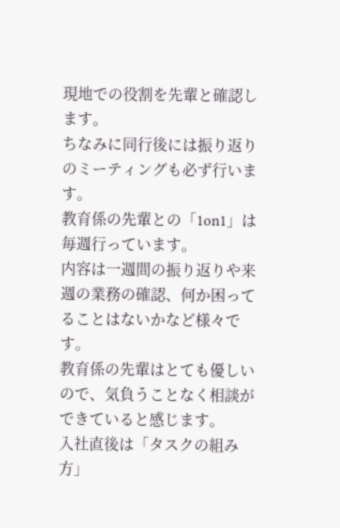現地での役割を先輩と確認します。
ちなみに同行後には振り返りのミーティングも必ず行います。
教育係の先輩との「1on1」は毎週行っています。
内容は一週間の振り返りや来週の業務の確認、何か困ってることはないかなど様々です。
教育係の先輩はとても優しいので、気負うことなく相談ができていると感じます。
入社直後は「タスクの組み方」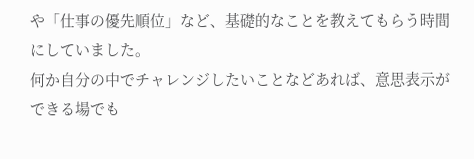や「仕事の優先順位」など、基礎的なことを教えてもらう時間にしていました。
何か自分の中でチャレンジしたいことなどあれば、意思表示ができる場でも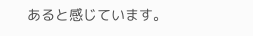あると感じています。